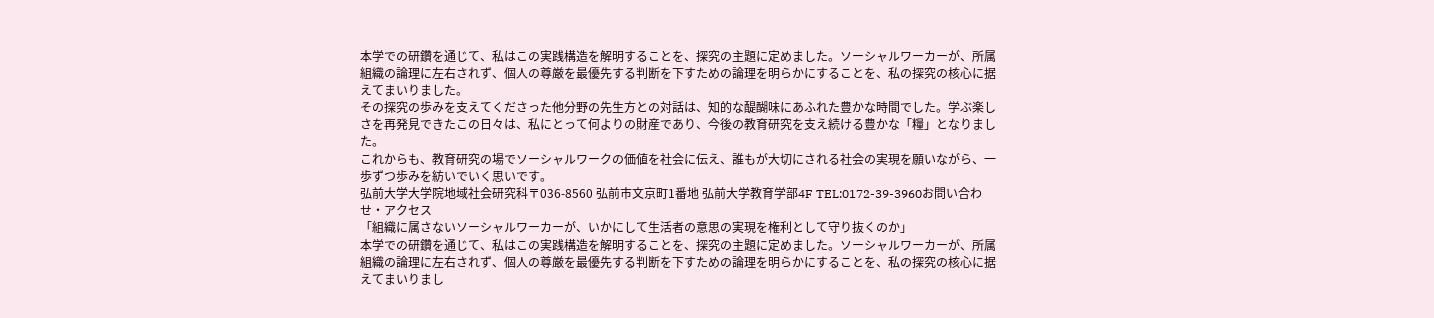本学での研鑽を通じて、私はこの実践構造を解明することを、探究の主題に定めました。ソーシャルワーカーが、所属組織の論理に左右されず、個人の尊厳を最優先する判断を下すための論理を明らかにすることを、私の探究の核心に据えてまいりました。
その探究の歩みを支えてくださった他分野の先生方との対話は、知的な醍醐味にあふれた豊かな時間でした。学ぶ楽しさを再発見できたこの日々は、私にとって何よりの財産であり、今後の教育研究を支え続ける豊かな「糧」となりました。
これからも、教育研究の場でソーシャルワークの価値を社会に伝え、誰もが大切にされる社会の実現を願いながら、一歩ずつ歩みを紡いでいく思いです。
弘前大学大学院地域社会研究科〒036-8560 弘前市文京町1番地 弘前大学教育学部4F TEL:0172-39-3960お問い合わせ・アクセス
「組織に属さないソーシャルワーカーが、いかにして生活者の意思の実現を権利として守り抜くのか」
本学での研鑽を通じて、私はこの実践構造を解明することを、探究の主題に定めました。ソーシャルワーカーが、所属組織の論理に左右されず、個人の尊厳を最優先する判断を下すための論理を明らかにすることを、私の探究の核心に据えてまいりまし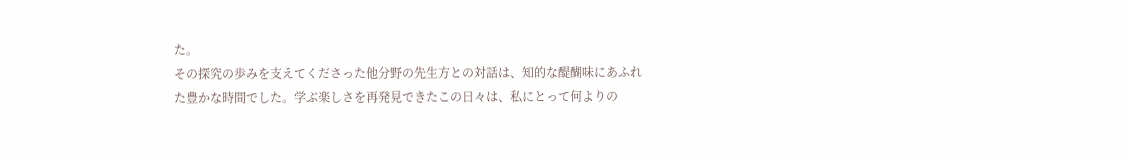た。
その探究の歩みを支えてくださった他分野の先生方との対話は、知的な醍醐味にあふれた豊かな時間でした。学ぶ楽しさを再発見できたこの日々は、私にとって何よりの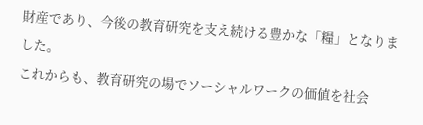財産であり、今後の教育研究を支え続ける豊かな「糧」となりました。
これからも、教育研究の場でソーシャルワークの価値を社会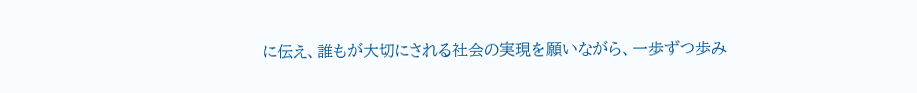に伝え、誰もが大切にされる社会の実現を願いながら、一歩ずつ歩み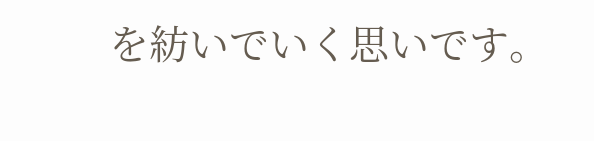を紡いでいく思いです。